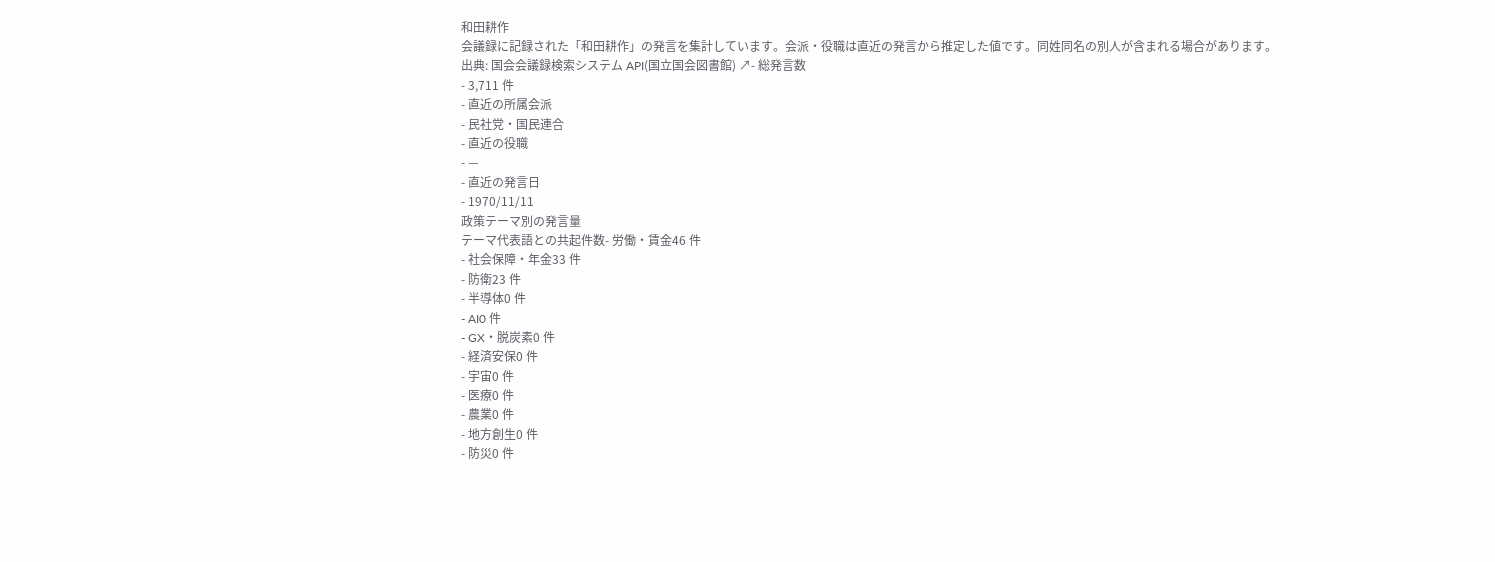和田耕作
会議録に記録された「和田耕作」の発言を集計しています。会派・役職は直近の発言から推定した値です。同姓同名の別人が含まれる場合があります。
出典: 国会会議録検索システム API(国立国会図書館) ↗- 総発言数
- 3,711 件
- 直近の所属会派
- 民社党・国民連合
- 直近の役職
- —
- 直近の発言日
- 1970/11/11
政策テーマ別の発言量
テーマ代表語との共起件数- 労働・賃金46 件
- 社会保障・年金33 件
- 防衛23 件
- 半導体0 件
- AI0 件
- GX・脱炭素0 件
- 経済安保0 件
- 宇宙0 件
- 医療0 件
- 農業0 件
- 地方創生0 件
- 防災0 件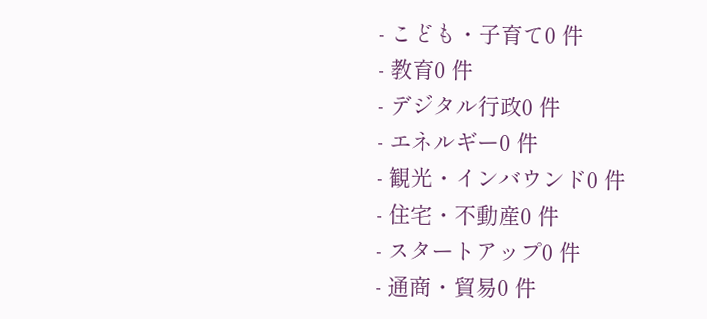- こども・子育て0 件
- 教育0 件
- デジタル行政0 件
- エネルギー0 件
- 観光・インバウンド0 件
- 住宅・不動産0 件
- スタートアップ0 件
- 通商・貿易0 件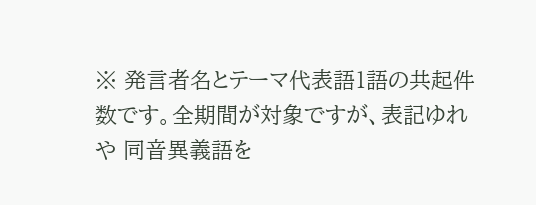※ 発言者名とテーマ代表語1語の共起件数です。全期間が対象ですが、表記ゆれや 同音異義語を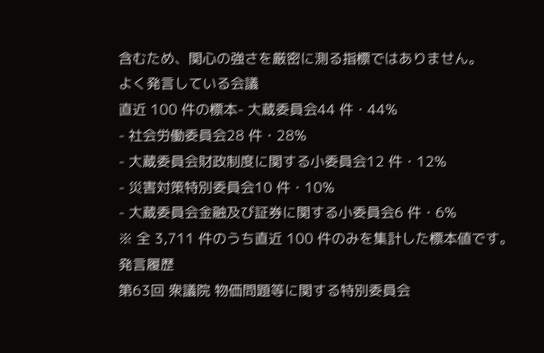含むため、関心の強さを厳密に測る指標ではありません。
よく発言している会議
直近 100 件の標本- 大蔵委員会44 件・44%
- 社会労働委員会28 件・28%
- 大蔵委員会財政制度に関する小委員会12 件・12%
- 災害対策特別委員会10 件・10%
- 大蔵委員会金融及び証券に関する小委員会6 件・6%
※ 全 3,711 件のうち直近 100 件のみを集計した標本値です。
発言履歴
第63回 衆議院 物価問題等に関する特別委員会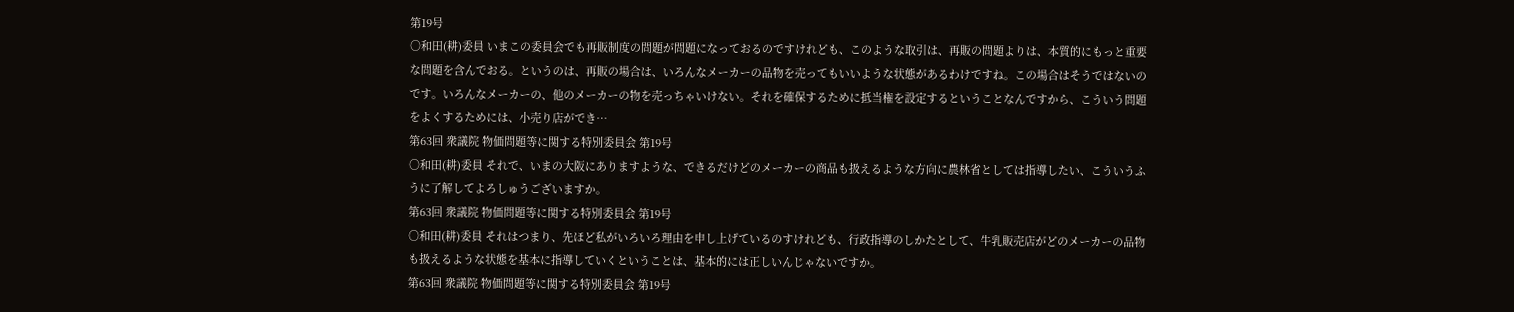第19号
○和田(耕)委員 いまこの委員会でも再販制度の問題が問題になっておるのですけれども、このような取引は、再販の問題よりは、本質的にもっと重要な問題を含んでおる。というのは、再販の場合は、いろんなメーカーの品物を売ってもいいような状態があるわけですね。この場合はそうではないのです。いろんなメーカーの、他のメーカーの物を売っちゃいけない。それを確保するために抵当権を設定するということなんですから、こういう問題をよくするためには、小売り店ができ…
第63回 衆議院 物価問題等に関する特別委員会 第19号
○和田(耕)委員 それで、いまの大阪にありますような、できるだけどのメーカーの商品も扱えるような方向に農林省としては指導したい、こういうふうに了解してよろしゅうございますか。
第63回 衆議院 物価問題等に関する特別委員会 第19号
○和田(耕)委員 それはつまり、先ほど私がいろいろ理由を申し上げているのすけれども、行政指導のしかたとして、牛乳販売店がどのメーカーの品物も扱えるような状態を基本に指導していくということは、基本的には正しいんじゃないですか。
第63回 衆議院 物価問題等に関する特別委員会 第19号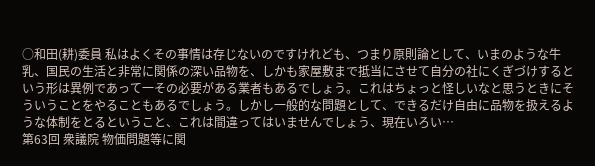○和田(耕)委員 私はよくその事情は存じないのですけれども、つまり原則論として、いまのような牛乳、国民の生活と非常に関係の深い品物を、しかも家屋敷まで抵当にさせて自分の社にくぎづけするという形は異例であって一その必要がある業者もあるでしょう。これはちょっと怪しいなと思うときにそういうことをやることもあるでしょう。しかし一般的な問題として、できるだけ自由に品物を扱えるような体制をとるということ、これは間違ってはいませんでしょう、現在いろい…
第63回 衆議院 物価問題等に関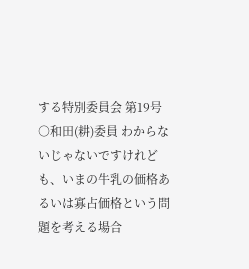する特別委員会 第19号
○和田(耕)委員 わからないじゃないですけれども、いまの牛乳の価格あるいは寡占価格という問題を考える場合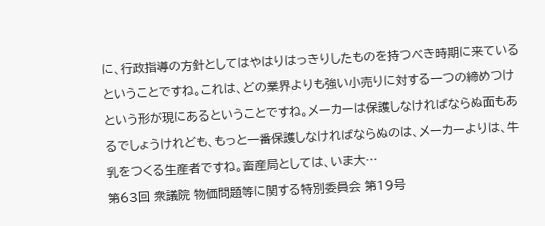に、行政指導の方針としてはやはりはっきりしたものを持つべき時期に来ているということですね。これは、どの業界よりも強い小売りに対する一つの締めつけという形が現にあるということですね。メーカーは保護しなければならぬ面もあるでしょうけれども、もっと一番保護しなければならぬのは、メーカーよりは、牛乳をつくる生産者ですね。畜産局としては、いま大…
第63回 衆議院 物価問題等に関する特別委員会 第19号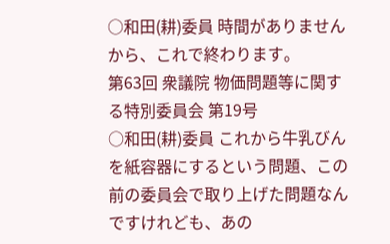○和田(耕)委員 時間がありませんから、これで終わります。
第63回 衆議院 物価問題等に関する特別委員会 第19号
○和田(耕)委員 これから牛乳びんを紙容器にするという問題、この前の委員会で取り上げた問題なんですけれども、あの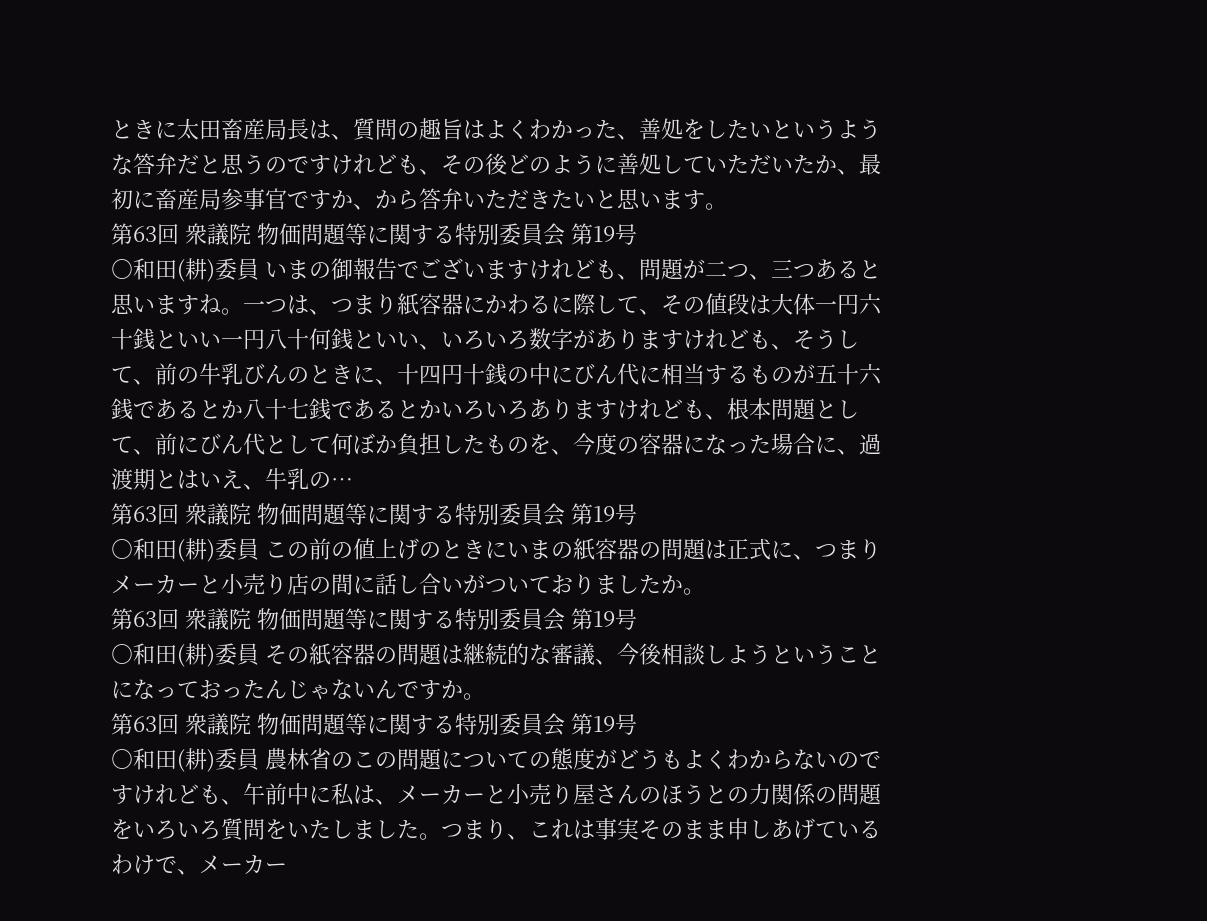ときに太田畜産局長は、質問の趣旨はよくわかった、善処をしたいというような答弁だと思うのですけれども、その後どのように善処していただいたか、最初に畜産局参事官ですか、から答弁いただきたいと思います。
第63回 衆議院 物価問題等に関する特別委員会 第19号
○和田(耕)委員 いまの御報告でございますけれども、問題が二つ、三つあると思いますね。一つは、つまり紙容器にかわるに際して、その値段は大体一円六十銭といい一円八十何銭といい、いろいろ数字がありますけれども、そうして、前の牛乳びんのときに、十四円十銭の中にびん代に相当するものが五十六銭であるとか八十七銭であるとかいろいろありますけれども、根本問題として、前にびん代として何ぼか負担したものを、今度の容器になった場合に、過渡期とはいえ、牛乳の…
第63回 衆議院 物価問題等に関する特別委員会 第19号
○和田(耕)委員 この前の値上げのときにいまの紙容器の問題は正式に、つまりメーカーと小売り店の間に話し合いがついておりましたか。
第63回 衆議院 物価問題等に関する特別委員会 第19号
○和田(耕)委員 その紙容器の問題は継続的な審議、今後相談しようということになっておったんじゃないんですか。
第63回 衆議院 物価問題等に関する特別委員会 第19号
○和田(耕)委員 農林省のこの問題についての態度がどうもよくわからないのですけれども、午前中に私は、メーカーと小売り屋さんのほうとの力関係の問題をいろいろ質問をいたしました。つまり、これは事実そのまま申しあげているわけで、メーカー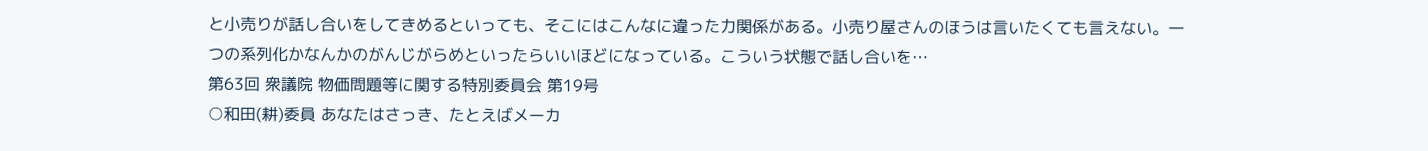と小売りが話し合いをしてきめるといっても、そこにはこんなに違った力関係がある。小売り屋さんのほうは言いたくても言えない。一つの系列化かなんかのがんじがらめといったらいいほどになっている。こういう状態で話し合いを…
第63回 衆議院 物価問題等に関する特別委員会 第19号
○和田(耕)委員 あなたはさっき、たとえばメーカ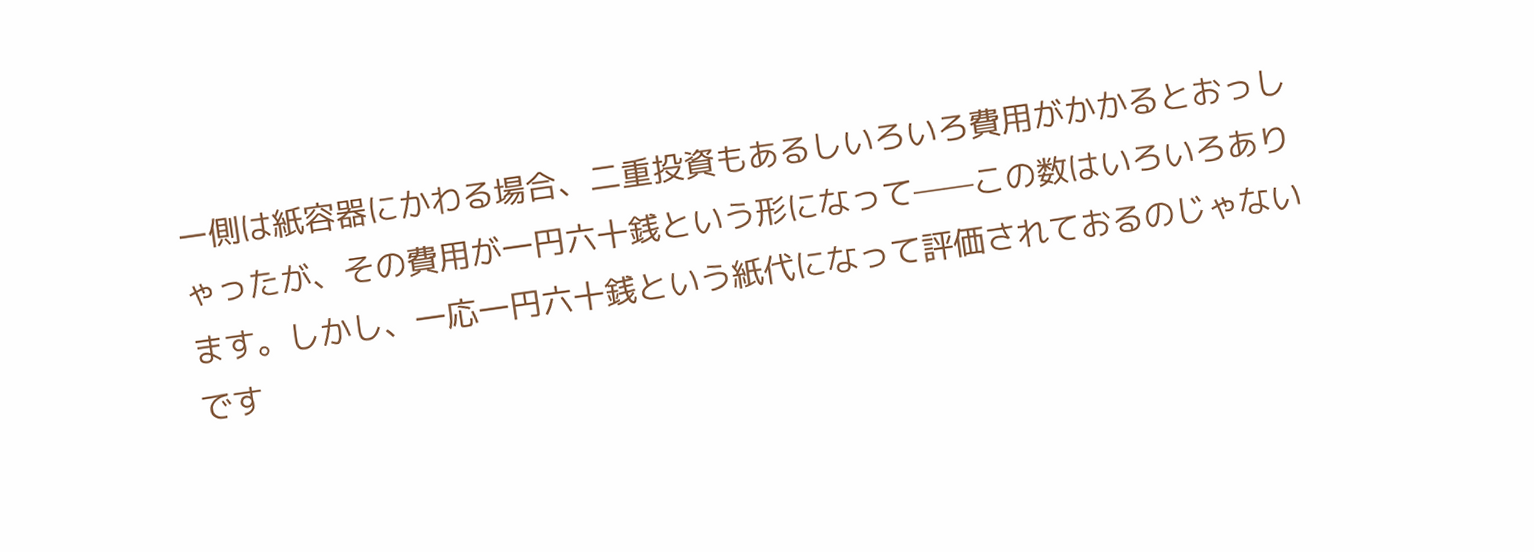ー側は紙容器にかわる場合、二重投資もあるしいろいろ費用がかかるとおっしゃったが、その費用が一円六十銭という形になって——この数はいろいろあります。しかし、一応一円六十銭という紙代になって評価されておるのじゃないです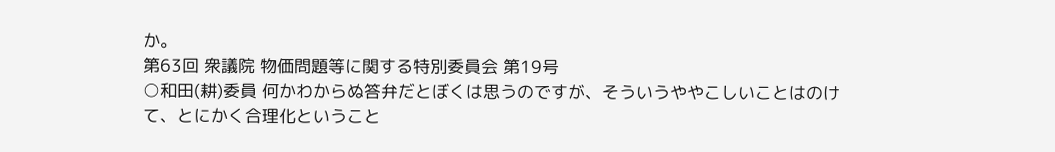か。
第63回 衆議院 物価問題等に関する特別委員会 第19号
○和田(耕)委員 何かわからぬ答弁だとぼくは思うのですが、そういうややこしいことはのけて、とにかく合理化ということ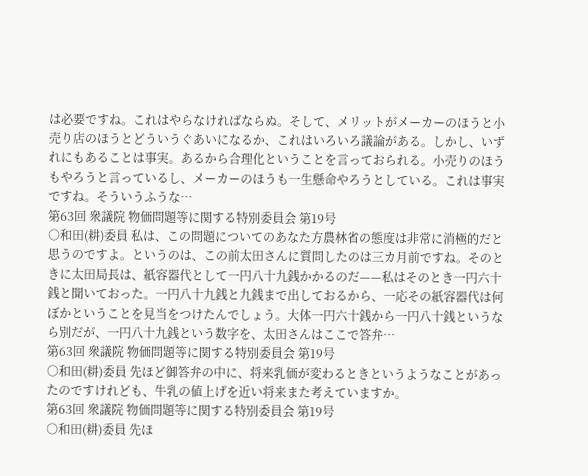は必要ですね。これはやらなければならぬ。そして、メリットがメーカーのほうと小売り店のほうとどういうぐあいになるか、これはいろいろ議論がある。しかし、いずれにもあることは事実。あるから合理化ということを言っておられる。小売りのほうもやろうと言っているし、メーカーのほうも一生懸命やろうとしている。これは事実ですね。そういうふうな…
第63回 衆議院 物価問題等に関する特別委員会 第19号
○和田(耕)委員 私は、この問題についてのあなた方農林省の態度は非常に消極的だと思うのですよ。というのは、この前太田さんに質問したのは三カ月前ですね。そのときに太田局長は、紙容器代として一円八十九銭かかるのだ——私はそのとき一円六十銭と聞いておった。一円八十九銭と九銭まで出しておるから、一応その紙容器代は何ぼかということを見当をつけたんでしょう。大体一円六十銭から一円八十銭というなら別だが、一円八十九銭という数字を、太田さんはここで答弁…
第63回 衆議院 物価問題等に関する特別委員会 第19号
○和田(耕)委員 先ほど御答弁の中に、将来乳価が変わるときというようなことがあったのですけれども、牛乳の値上げを近い将来また考えていますか。
第63回 衆議院 物価問題等に関する特別委員会 第19号
○和田(耕)委員 先ほ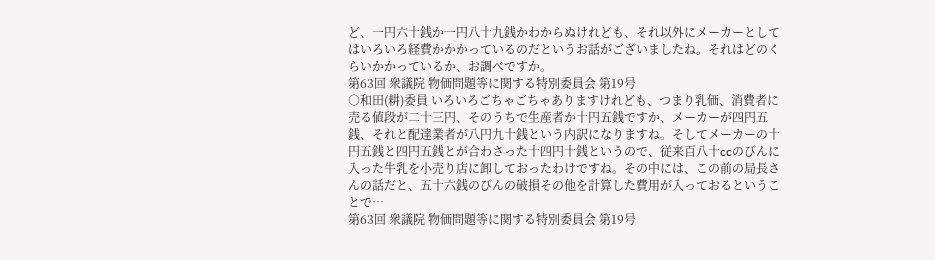ど、一円六十銭か一円八十九銭かわからぬけれども、それ以外にメーカーとしてはいろいろ経費かかかっているのだというお話がございましたね。それはどのくらいかかっているか、お調べですか。
第63回 衆議院 物価問題等に関する特別委員会 第19号
○和田(耕)委員 いろいろごちゃごちゃありますけれども、つまり乳価、消費者に売る値段が二十三円、そのうちで生産者か十円五銭ですか、メーカーが四円五銭、それと配達業者が八円九十銭という内訳になりますね。そしてメーカーの十円五銭と四円五銭とが合わさった十四円十銭というので、従来百八十ccのびんに入った牛乳を小売り店に卸しておったわけですね。その中には、この前の局長さんの話だと、五十六銭のびんの破損その他を計算した費用が入っておるということで…
第63回 衆議院 物価問題等に関する特別委員会 第19号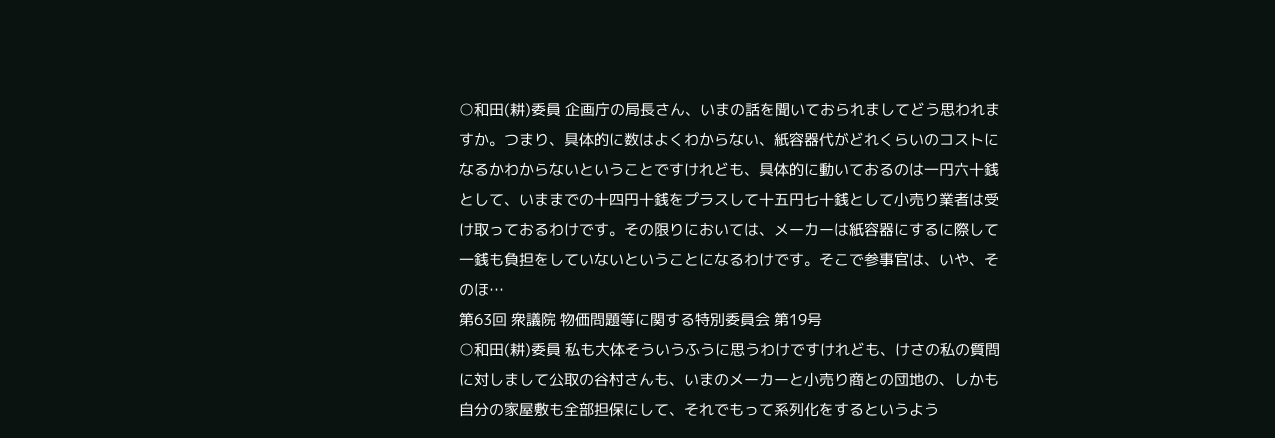○和田(耕)委員 企画庁の局長さん、いまの話を聞いておられましてどう思われますか。つまり、具体的に数はよくわからない、紙容器代がどれくらいのコストになるかわからないということですけれども、具体的に動いておるのは一円六十銭として、いままでの十四円十銭をプラスして十五円七十銭として小売り業者は受け取っておるわけです。その限りにおいては、メーカーは紙容器にするに際して一銭も負担をしていないということになるわけです。そこで参事官は、いや、そのほ…
第63回 衆議院 物価問題等に関する特別委員会 第19号
○和田(耕)委員 私も大体そういうふうに思うわけですけれども、けさの私の質問に対しまして公取の谷村さんも、いまのメーカーと小売り商との団地の、しかも自分の家屋敷も全部担保にして、それでもって系列化をするというよう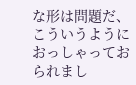な形は問題だ、こういうようにおっしゃっておられまし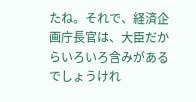たね。それで、経済企画庁長官は、大臣だからいろいろ含みがあるでしょうけれ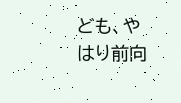ども、やはり前向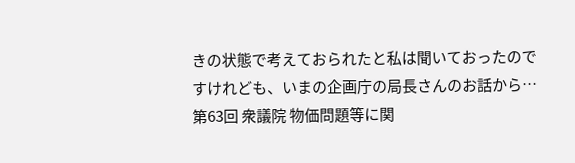きの状態で考えておられたと私は聞いておったのですけれども、いまの企画庁の局長さんのお話から…
第63回 衆議院 物価問題等に関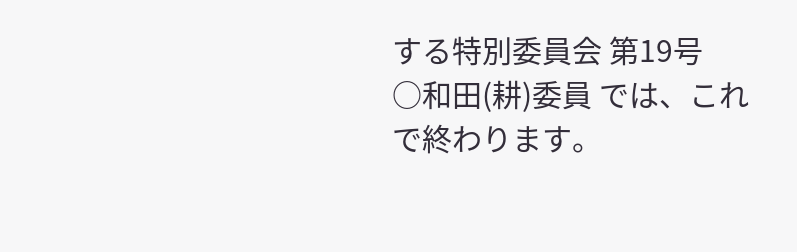する特別委員会 第19号
○和田(耕)委員 では、これで終わります。